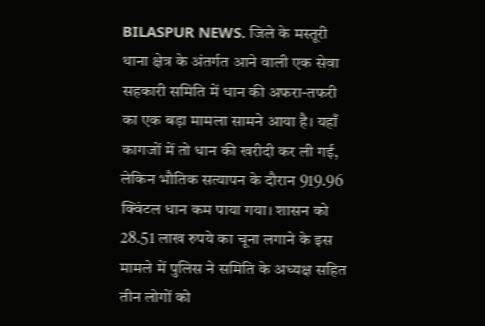BILASPUR NEWS. जिले के मस्तूरी थाना क्षेत्र के अंतर्गत आने वाली एक सेवा सहकारी समिति में धान की अफरा-तफरी का एक बड़ा मामला सामने आया है। यहाँ कागजों में तो धान की खरीदी कर ली गई, लेकिन भौतिक सत्यापन के दौरान 919.96 क्विंटल धान कम पाया गया। शासन को 28.51 लाख रुपये का चूना लगाने के इस मामले में पुलिस ने समिति के अध्यक्ष सहित तीन लोगों को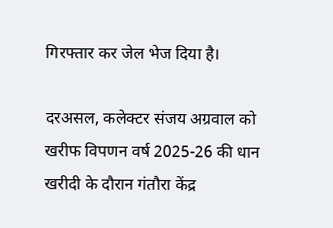गिरफ्तार कर जेल भेज दिया है।

दरअसल, कलेक्टर संजय अग्रवाल को खरीफ विपणन वर्ष 2025-26 की धान खरीदी के दौरान गंतौरा केंद्र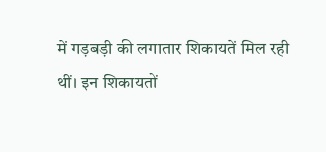में गड़बड़ी की लगातार शिकायतें मिल रही थीं। इन शिकायतों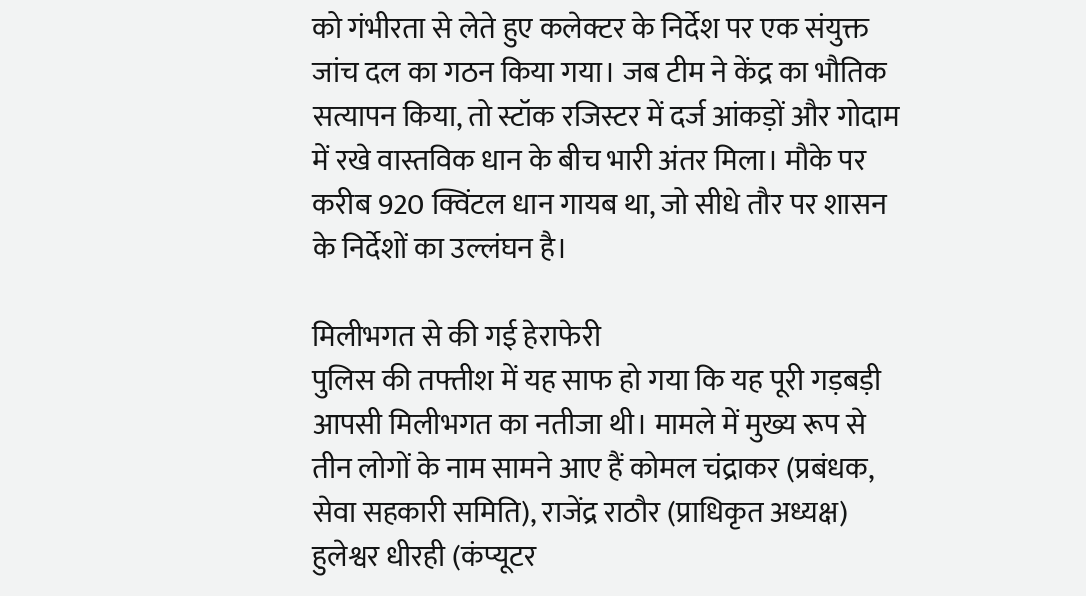को गंभीरता से लेते हुए कलेक्टर के निर्देश पर एक संयुक्त जांच दल का गठन किया गया। जब टीम ने केंद्र का भौतिक सत्यापन किया, तो स्टॉक रजिस्टर में दर्ज आंकड़ों और गोदाम में रखे वास्तविक धान के बीच भारी अंतर मिला। मौके पर करीब 920 क्विंटल धान गायब था, जो सीधे तौर पर शासन के निर्देशों का उल्लंघन है।

मिलीभगत से की गई हेराफेरी
पुलिस की तफ्तीश में यह साफ हो गया कि यह पूरी गड़बड़ी आपसी मिलीभगत का नतीजा थी। मामले में मुख्य रूप से तीन लोगों के नाम सामने आए हैं कोमल चंद्राकर (प्रबंधक, सेवा सहकारी समिति), राजेंद्र राठौर (प्राधिकृत अध्यक्ष) हुलेश्वर धीरही (कंप्यूटर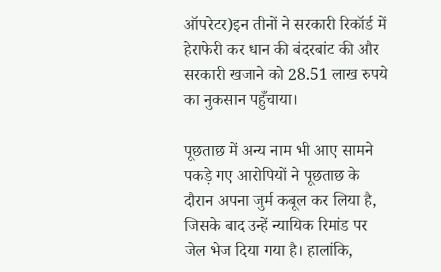ऑपरेटर)इन तीनों ने सरकारी रिकॉर्ड में हेराफेरी कर धान की बंदरबांट की और सरकारी खजाने को 28.51 लाख रुपये का नुकसान पहुँचाया।

पूछताछ में अन्य नाम भी आए सामने
पकड़े गए आरोपियों ने पूछताछ के दौरान अपना जुर्म कबूल कर लिया है, जिसके बाद उन्हें न्यायिक रिमांड पर जेल भेज दिया गया है। हालांकि,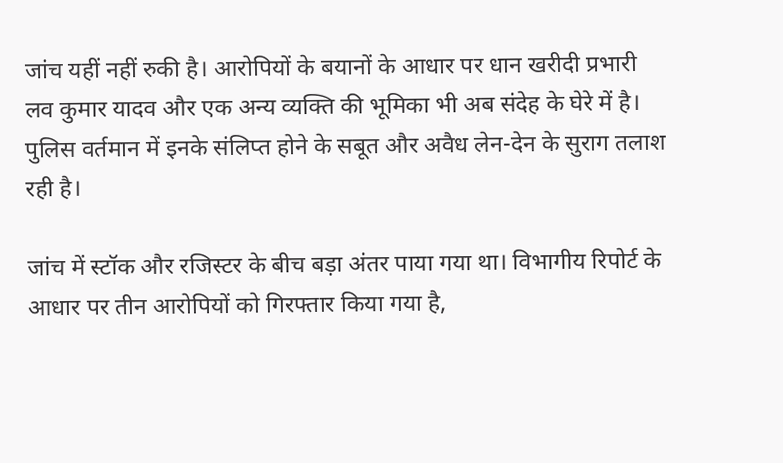जांच यहीं नहीं रुकी है। आरोपियों के बयानों के आधार पर धान खरीदी प्रभारी लव कुमार यादव और एक अन्य व्यक्ति की भूमिका भी अब संदेह के घेरे में है। पुलिस वर्तमान में इनके संलिप्त होने के सबूत और अवैध लेन-देन के सुराग तलाश रही है।

जांच में स्टॉक और रजिस्टर के बीच बड़ा अंतर पाया गया था। विभागीय रिपोर्ट के आधार पर तीन आरोपियों को गिरफ्तार किया गया है,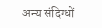अन्य संदिग्धों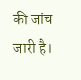की जांच जारी है।